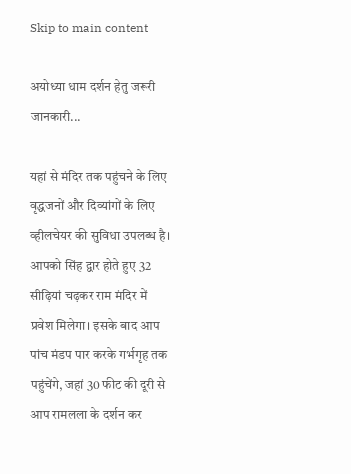Skip to main content

अयोध्या धाम दर्शन हेतु जरूरी जानकारी...

यहां से मंदिर तक पहुंचने के लिए वृद्धजनों और दिव्यांगों के लिए व्हीलचेयर की सुविधा उपलब्ध है। आपको सिंह द्वार होते हुए 32 सीढ़ियां चढ़कर राम मंदिर में प्रवेश मिलेगा। इसके बाद आप पांच मंडप पार करके गर्भगृह तक पहुंचेंगे, जहां 30 फीट की दूरी से आप रामलला के दर्शन कर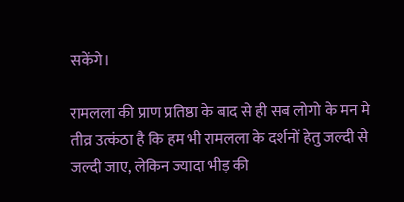सकेंगे।

रामलला की प्राण प्रतिष्ठा के बाद से ही सब लोगो के मन मे तीव्र उत्कंठा है कि हम भी रामलला के दर्शनों हेतु जल्दी से जल्दी जाए, लेकिन ज्यादा भीड़ की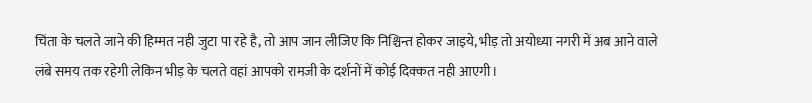चिंता के चलते जाने की हिम्मत नही जुटा पा रहे है, तो आप जान लीजिए कि निश्चिन्त होकर जाइये, भीड़ तो अयोध्या नगरी में अब आने वाले लंबे समय तक रहेगी लेकिन भीड़ के चलते वहां आपको रामजी के दर्शनों में कोई दिक्कत नही आएगी।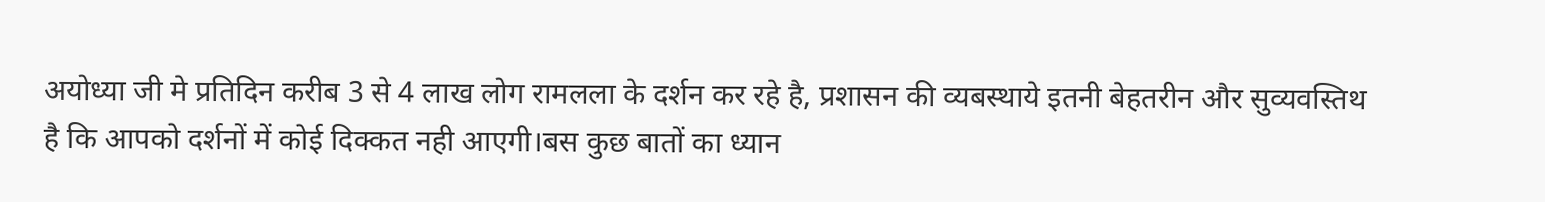अयोध्या जी मे प्रतिदिन करीब 3 से 4 लाख लोग रामलला के दर्शन कर रहे है, प्रशासन की व्यबस्थाये इतनी बेहतरीन और सुव्यवस्तिथ है कि आपको दर्शनों में कोई दिक्कत नही आएगी।बस कुछ बातों का ध्यान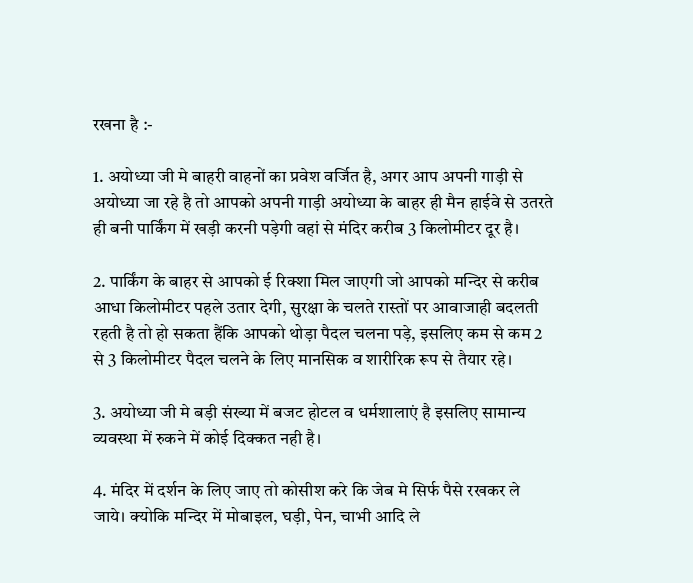रखना है :-

1. अयोध्या जी मे बाहरी वाहनों का प्रवेश वर्जित है, अगर आप अपनी गाड़ी से अयोध्या जा रहे है तो आपको अपनी गाड़ी अयोध्या के बाहर ही मैन हाईवे से उतरते ही बनी पार्किंग में खड़ी करनी पड़ेगी वहां से मंदिर करीब 3 किलोमीटर दूर है।

2. पार्किंग के बाहर से आपको ई रिक्शा मिल जाएगी जो आपको मन्दिर से करीब आधा किलोमीटर पहले उतार देगी, सुरक्षा के चलते रास्तों पर आवाजाही बदलती रहती है तो हो सकता हैंकि आपको थोड़ा पैदल चलना पड़े, इसलिए कम से कम 2 से 3 किलोमीटर पैदल चलने के लिए मानसिक व शारीरिक रूप से तैयार रहे।

3. अयोध्या जी मे बड़ी संख्या में बजट होटल व धर्मशालाएं है इसलिए सामान्य व्यवस्था में रुकने में कोई दिक्कत नही है।

4. मंदिर में दर्शन के लिए जाए तो कोसीश करे कि जेब मे सिर्फ पैसे रखकर ले जाये। क्योकि मन्दिर में मोबाइल, घड़ी, पेन, चाभी आदि ले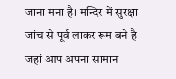जाना मना है। मन्दिर में सुरक्षा जांच से पूर्व लाकर रूम बने है जहां आप अपना सामान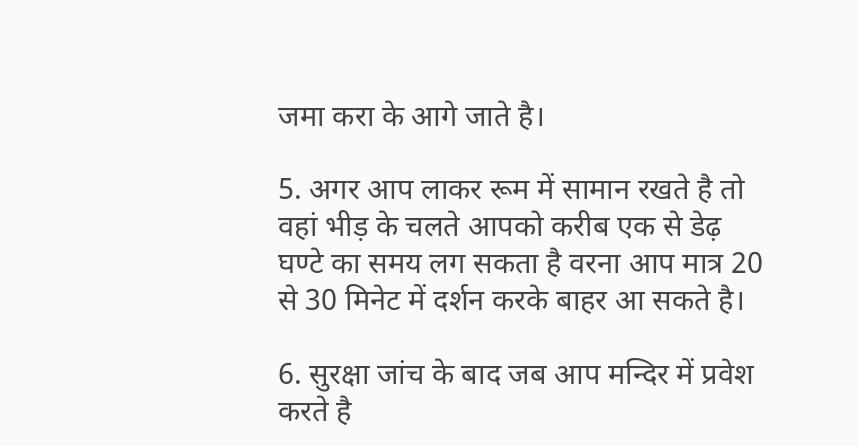जमा करा के आगे जाते है।

5. अगर आप लाकर रूम में सामान रखते है तो वहां भीड़ के चलते आपको करीब एक से डेढ़ घण्टे का समय लग सकता है वरना आप मात्र 20 से 30 मिनेट में दर्शन करके बाहर आ सकते है।

6. सुरक्षा जांच के बाद जब आप मन्दिर में प्रवेश करते है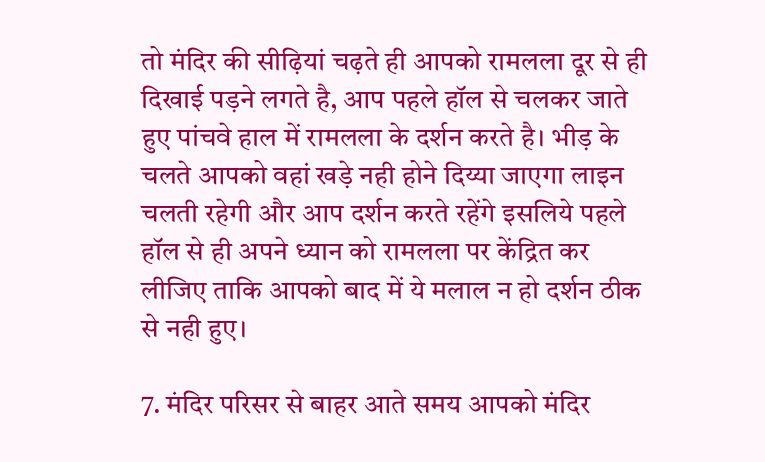तो मंदिर की सीढ़ियां चढ़ते ही आपको रामलला दूर से ही दिखाई पड़ने लगते है, आप पहले हॉल से चलकर जाते हुए पांचवे हाल में रामलला के दर्शन करते है। भीड़ के चलते आपको वहां खड़े नही होने दिय्या जाएगा लाइन चलती रहेगी और आप दर्शन करते रहेंगे इसलिये पहले हॉल से ही अपने ध्यान को रामलला पर केंद्रित कर लीजिए ताकि आपको बाद में ये मलाल न हो दर्शन ठीक से नही हुए।

7. मंदिर परिसर से बाहर आते समय आपको मंदिर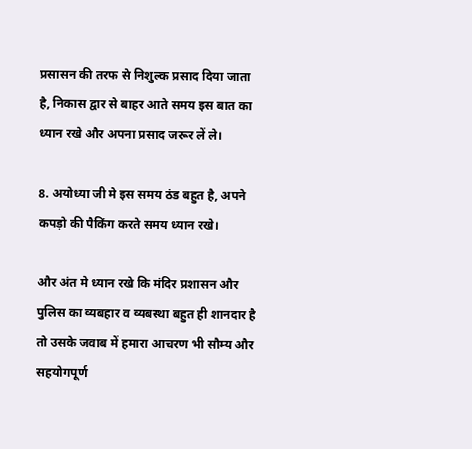प्रसासन की तरफ से निशुल्क प्रसाद दिया जाता है, निकास द्वार से बाहर आते समय इस बात का ध्यान रखे और अपना प्रसाद जरूर लें ले।

8. अयोध्या जी मे इस समय ठंड बहुत है, अपने कपड़ो की पैकिंग करते समय ध्यान रखे।

और अंत मे ध्यान रखे कि मंदिर प्रशासन और पुलिस का व्यबहार व व्यबस्था बहुत ही शानदार है तो उसके जवाब में हमारा आचरण भी सौम्य और सहयोगपूर्ण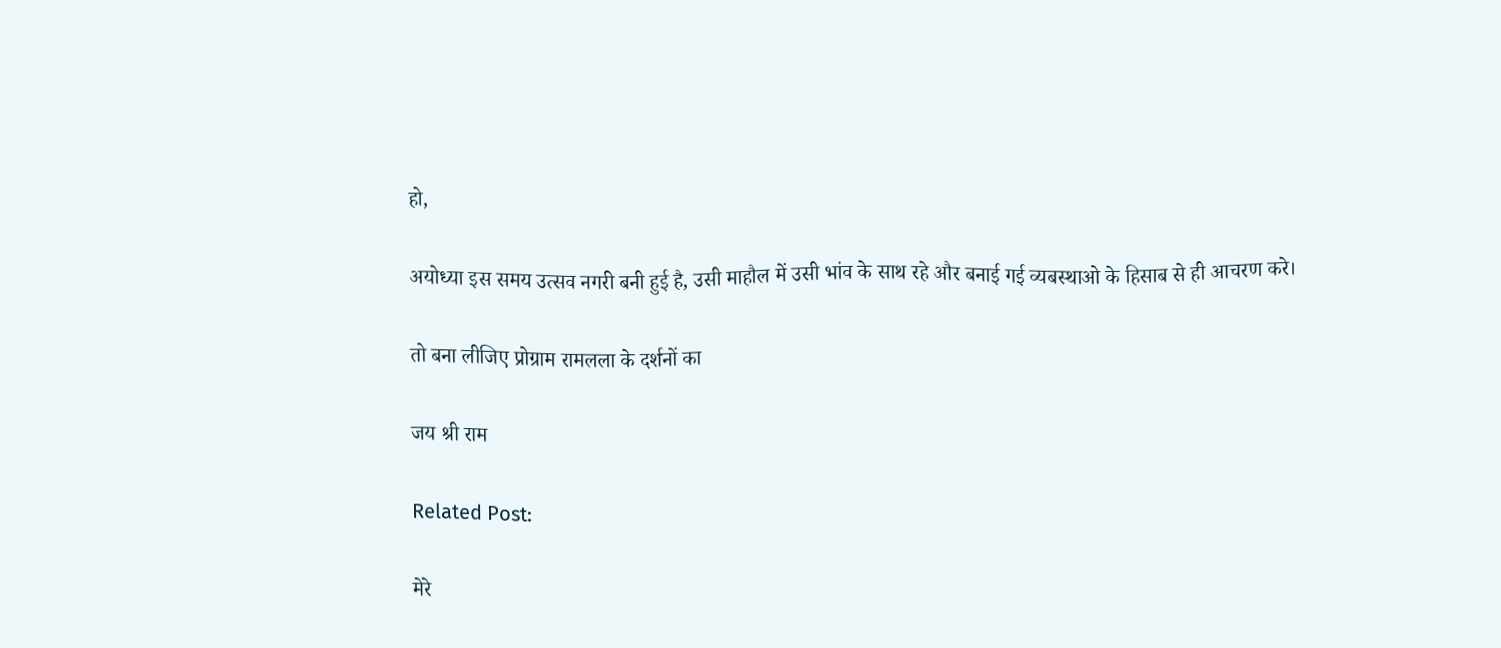हो,

अयोध्या इस समय उत्सव नगरी बनी हुई है, उसी माहौल में उसी भांव के साथ रहे और बनाई गई व्यबस्थाओ के हिसाब से ही आचरण करे।

तो बना लीजिए प्रोग्राम रामलला के दर्शनों का

जय श्री राम

Related Post:

मेरे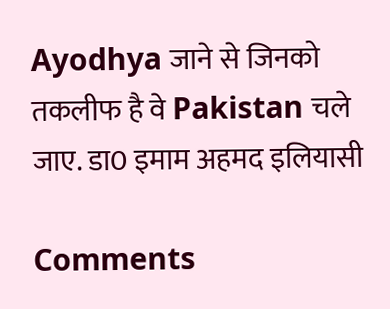Ayodhya जाने से जिनको तकलीफ है वे Pakistan चले जाए. डा0 इमाम अहमद इलियासी

Comments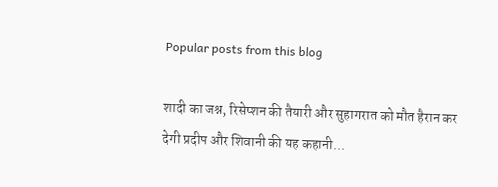Popular posts from this blog

शादी का जश्न, रिसेप्शन की तैयारी और सुहागरात को मौत हैरान कर देगी प्रदीप और शिवानी की यह कहानी...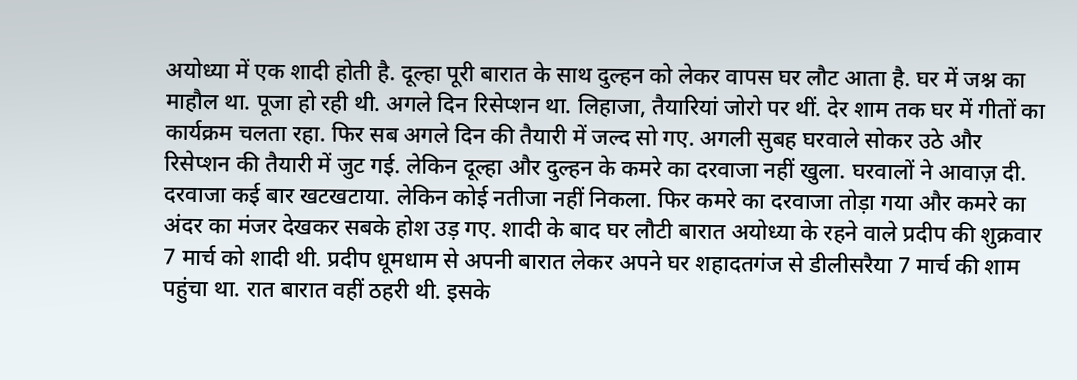अयोध्या में एक शादी होती है. दूल्हा पूरी बारात के साथ दुल्हन को लेकर वापस घर लौट आता है. घर में जश्न का माहौल था. पूजा हो रही थी. अगले दिन रिसेप्शन था. लिहाजा, तैयारियां जोरो पर थीं. देर शाम तक घर में गीतों का कार्यक्रम चलता रहा. फिर सब अगले दिन की तैयारी में जल्द सो गए. अगली सुबह घरवाले सोकर उठे और रिसेप्शन की तैयारी में जुट गई. लेकिन दूल्हा और दुल्हन के कमरे का दरवाजा नहीं खुला. घरवालों ने आवाज़ दी. दरवाजा कई बार खटखटाया. लेकिन कोई नतीजा नहीं निकला. फिर कमरे का दरवाजा तोड़ा गया और कमरे का अंदर का मंजर देखकर सबके होश उड़ गए. शादी के बाद घर लौटी बारात अयोध्या के रहने वाले प्रदीप की शुक्रवार 7 मार्च को शादी थी. प्रदीप धूमधाम से अपनी बारात लेकर अपने घर शहादतगंज से डीलीसरैया 7 मार्च की शाम पहुंचा था. रात बारात वहीं ठहरी थी. इसके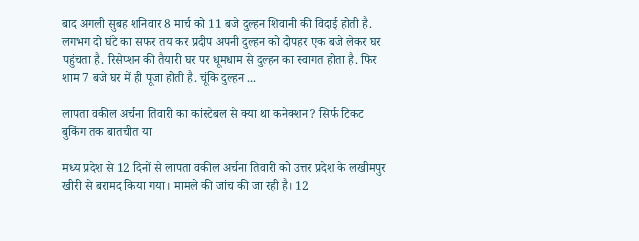बाद अगली सुबह शनिवार 8 मार्च को 11 बजे दुल्हन शिवानी की विदाई होती है. लगभग दो घंटे का सफर तय कर प्रदीप अपनी दुल्हन को दोपहर एक बजे लेकर घर पहुंचता है. रिसेप्शन की तैयारी घर पर धूमधाम से दुल्हन का स्वागत होता है. फिर शाम 7 बजे घर में ही पूजा होती है. चूंकि दुल्हन ...

लापता वकील अर्चना तिवारी का कांस्टेबल से क्या था कनेक्शन? सिर्फ टिकट बुकिंग तक बातचीत या

मध्य प्रदेश से 12 दिनों से लापता वकील अर्चना तिवारी को उत्तर प्रदेश के लखीमपुर खीरी से बरामद किया गया। मामले की जांच की जा रही है। 12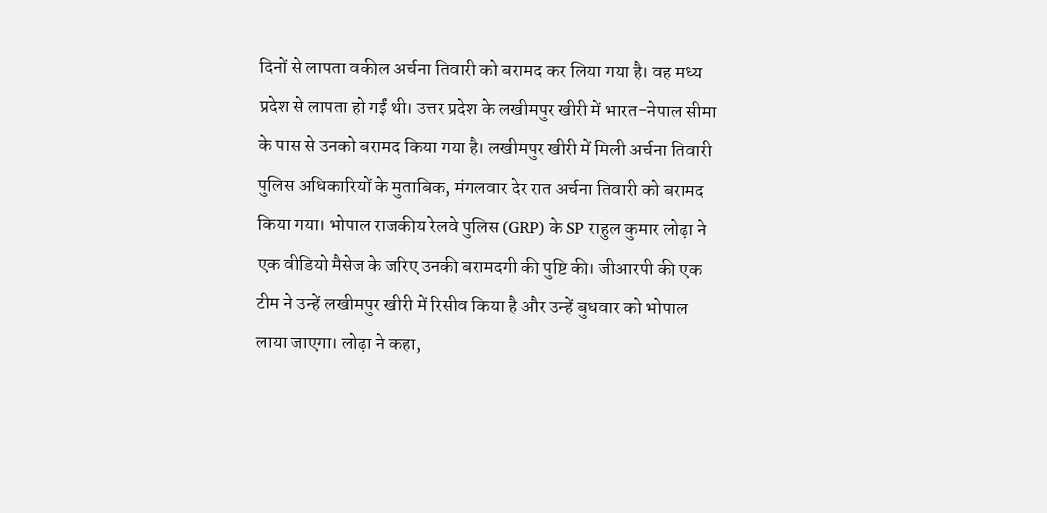दिनों से लापता वकील अर्चना तिवारी को बरामद कर लिया गया है। वह मध्य प्रदेश से लापता हो गईं थी। उत्तर प्रदेश के लखीमपुर खीरी में भारत-नेपाल सीमा के पास से उनको बरामद किया गया है। लखीमपुर खीरी में मिली अर्चना तिवारी पुलिस अधिकारियों के मुताबिक, मंगलवार देर रात अर्चना तिवारी को बरामद किया गया। भोपाल राजकीय रेलवे पुलिस (GRP) के SP राहुल कुमार लोढ़ा ने एक वीडियो मैसेज के जरिए उनकी बरामदगी की पुष्टि की। जीआरपी की एक टीम ने उन्हें लखीमपुर खीरी में रिसीव किया है और उन्हें बुधवार को भोपाल लाया जाएगा। लोढ़ा ने कहा,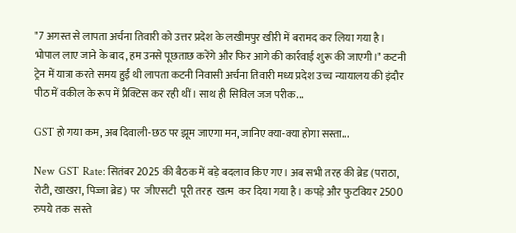"7 अगस्त से लापता अर्चना तिवारी को उत्तर प्रदेश के लखीमपुर खीरी में बरामद कर लिया गया है। भोपाल लाए जाने के बाद, हम उनसे पूछताछ करेंगे और फिर आगे की कार्रवाई शुरू की जाएगी।" कटनी ट्रेन में यात्रा करते समय हुईं थी लापता कटनी निवासी अर्चना तिवारी मध्य प्रदेश उच्च न्यायालय की इंदौर पीठ में वकील के रूप में प्रैक्टिस कर रही थीं। साथ ही सिविल जज परीक...

GST हो गया कम, अब दिवाली-छठ पर झूम जाएगा मन, जानिए क्या-क्या होगा सस्ता...

New  GST  Rate: सितंबर 2025 की बैठक में बड़े बदलाव किए गए। अब सभी तरह की ब्रेड (पराठा, रोटी, खाखरा, पिज्जा ब्रेड) पर  जीएसटी  पूरी तरह  खत्म  कर दिया गया है। कपड़े और फुटवियर 2500 रुपये तक  सस्ते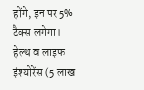होंगे, इन पर 5% टैक्स लगेगा। हेल्थ व लाइफ इंश्योरेंस (5 लाख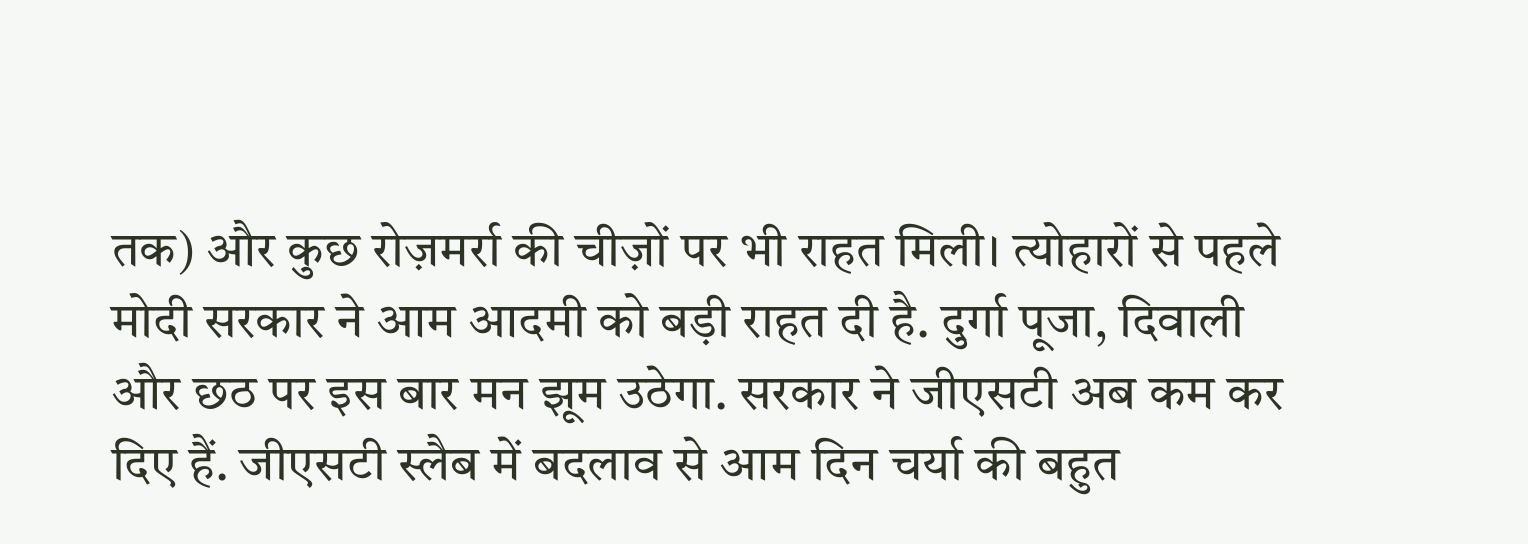तक) और कुछ रोज़मर्रा की चीज़ों पर भी राहत मिली। त्योहारों से पहले मोदी सरकार ने आम आदमी को बड़ी राहत दी है. दुर्गा पूजा, दिवाली और छठ पर इस बार मन झूम उठेगा. सरकार ने जीएसटी अब कम कर दिए हैं. जीएसटी स्लैब में बदलाव से आम दिन चर्या की बहुत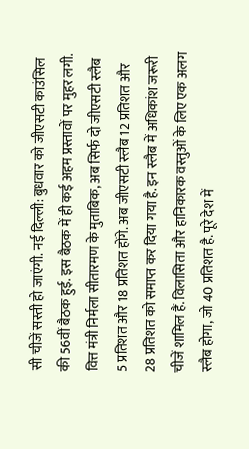सी चीजें सस्ती हो जाएंगी. नई दिल्ली: बुधवार को जीएसटी काउंसिल की 56वीं बैठक हुई. इस बैठक में ही कई अहम प्रस्तावों पर मुहर लगी. वित्त मंत्री निर्मला सीतारमण के मुताबिक, अब सिर्फ दो जीएसटी स्लैब 5 प्रतिशत और 18 प्रतिशत होंगे. अब जीएसटी स्लैब 12 प्रतिशत और 28 प्रतिशत को समाप्त कर दिया गया है. इन स्लैब में अधिकांश जरूरी चीजें शामिल हैं. विलासिता और हानिकारक वस्तुओं के लिए एक अलग स्लैब होगा, जो 40 प्रतिशत है. पूरे देश में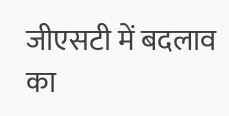जीएसटी में बदलाव का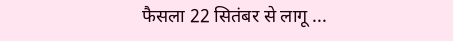फैसला 22 सितंबर से लागू ...